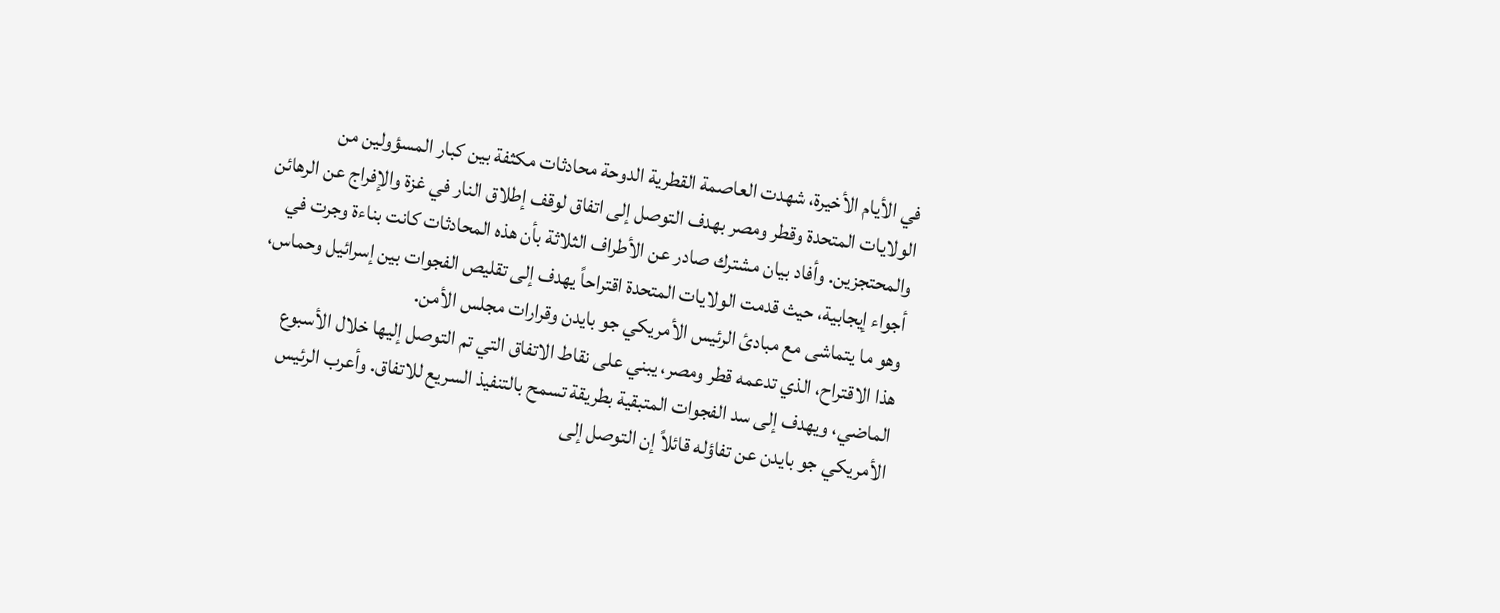في الأيام الأخيرة، شهدت العاصمة القطرية الدوحة محادثات مكثفة بين كبار المسؤولين من الولايات المتحدة وقطر ومصر بهدف التوصل إلى اتفاق لوقف إطلاق النار في غزة والإفراج عن الرهائن والمحتجزين. وأفاد بيان مشترك صادر عن الأطراف الثلاثة بأن هذه المحادثات كانت بناءة وجرت في أجواء إيجابية، حيث قدمت الولايات المتحدة اقتراحاً يهدف إلى تقليص الفجوات بين إسرائيل وحماس، وهو ما يتماشى مع مبادئ الرئيس الأمريكي جو بايدن وقرارات مجلس الأمن.
هذا الاقتراح، الذي تدعمه قطر ومصر، يبني على نقاط الاتفاق التي تم التوصل إليها خلال الأسبوع الماضي، ويهدف إلى سد الفجوات المتبقية بطريقة تسمح بالتنفيذ السريع للاتفاق. وأعرب الرئيس الأمريكي جو بايدن عن تفاؤله قائلاً إن التوصل إلى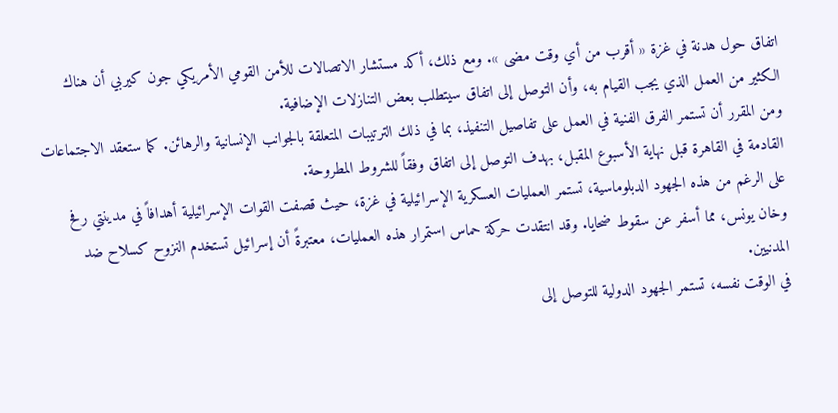اتفاق حول هدنة في غزة « أقرب من أي وقت مضى ». ومع ذلك، أكد مستشار الاتصالات للأمن القومي الأمريكي جون كيربي أن هناك الكثير من العمل الذي يجب القيام به، وأن التوصل إلى اتفاق سيتطلب بعض التنازلات الإضافية.
ومن المقرر أن تستمر الفرق الفنية في العمل على تفاصيل التنفيذ، بما في ذلك الترتيبات المتعلقة بالجوانب الإنسانية والرهائن. كما ستعقد الاجتماعات القادمة في القاهرة قبل نهاية الأسبوع المقبل، بهدف التوصل إلى اتفاق وفقاً للشروط المطروحة.
على الرغم من هذه الجهود الدبلوماسية، تستمر العمليات العسكرية الإسرائيلية في غزة، حيث قصفت القوات الإسرائيلية أهدافاً في مدينتي رفح وخان يونس، مما أسفر عن سقوط ضحايا. وقد انتقدت حركة حماس استمرار هذه العمليات، معتبرةً أن إسرائيل تستخدم النزوح كسلاح ضد المدنيين.
في الوقت نفسه، تستمر الجهود الدولية للتوصل إلى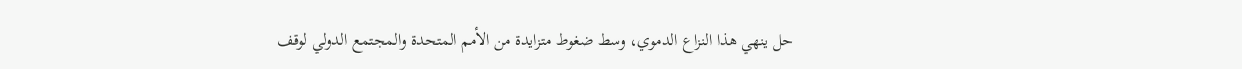حل ينهي هذا النزاع الدموي، وسط ضغوط متزايدة من الأمم المتحدة والمجتمع الدولي لوقف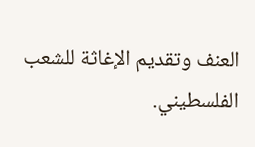العنف وتقديم الإغاثة للشعب الفلسطيني.